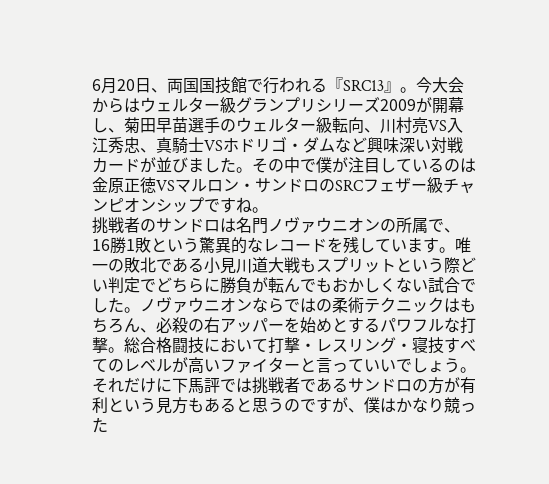6月20日、両国国技館で行われる『SRC13』。今大会からはウェルター級グランプリシリーズ2009が開幕し、菊田早苗選手のウェルター級転向、川村亮VS入江秀忠、真騎士VSホドリゴ・ダムなど興味深い対戦カードが並びました。その中で僕が注目しているのは金原正徳VSマルロン・サンドロのSRCフェザー級チャンピオンシップですね。
挑戦者のサンドロは名門ノヴァウニオンの所属で、16勝1敗という驚異的なレコードを残しています。唯一の敗北である小見川道大戦もスプリットという際どい判定でどちらに勝負が転んでもおかしくない試合でした。ノヴァウニオンならではの柔術テクニックはもちろん、必殺の右アッパーを始めとするパワフルな打撃。総合格闘技において打撃・レスリング・寝技すべてのレベルが高いファイターと言っていいでしょう。
それだけに下馬評では挑戦者であるサンドロの方が有利という見方もあると思うのですが、僕はかなり競った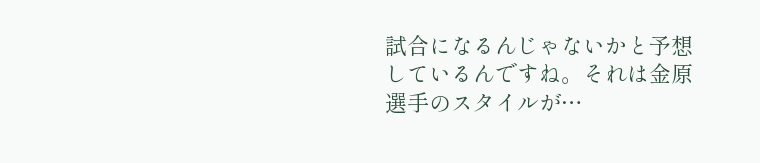試合になるんじゃないかと予想しているんですね。それは金原選手のスタイルが…